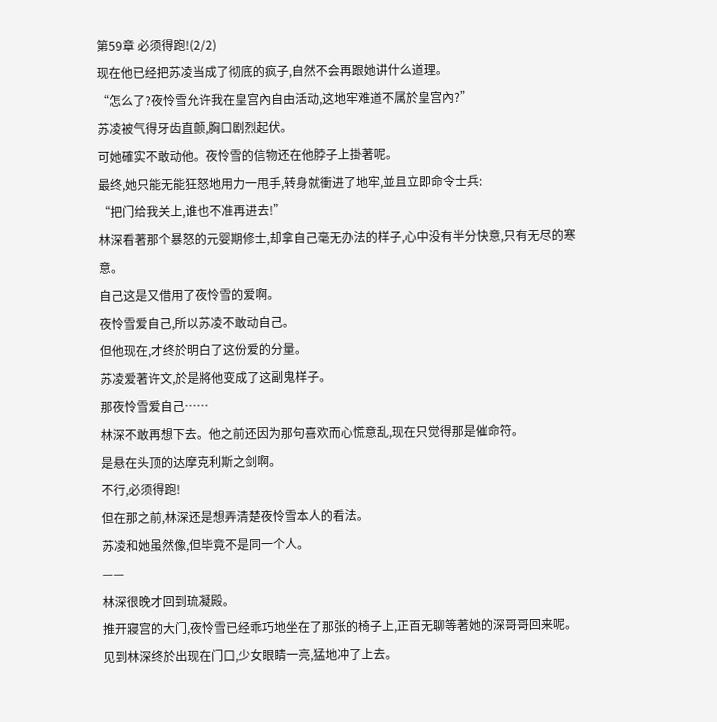第59章 必须得跑!(2/2)
现在他已经把苏凌当成了彻底的疯子,自然不会再跟她讲什么道理。
“怎么了?夜怜雪允许我在皇宫內自由活动,这地牢难道不属於皇宫內?”
苏凌被气得牙齿直颤,胸口剧烈起伏。
可她確实不敢动他。夜怜雪的信物还在他脖子上掛著呢。
最终,她只能无能狂怒地用力一甩手,转身就衝进了地牢,並且立即命令士兵:
“把门给我关上,谁也不准再进去!”
林深看著那个暴怒的元婴期修士,却拿自己毫无办法的样子,心中没有半分快意,只有无尽的寒意。
自己这是又借用了夜怜雪的爱啊。
夜怜雪爱自己,所以苏凌不敢动自己。
但他现在,才终於明白了这份爱的分量。
苏凌爱著许文,於是將他变成了这副鬼样子。
那夜怜雪爱自己……
林深不敢再想下去。他之前还因为那句喜欢而心慌意乱,现在只觉得那是催命符。
是悬在头顶的达摩克利斯之剑啊。
不行,必须得跑!
但在那之前,林深还是想弄清楚夜怜雪本人的看法。
苏凌和她虽然像,但毕竟不是同一个人。
——
林深很晚才回到琉凝殿。
推开寢宫的大门,夜怜雪已经乖巧地坐在了那张的椅子上,正百无聊等著她的深哥哥回来呢。
见到林深终於出现在门口,少女眼睛一亮,猛地冲了上去。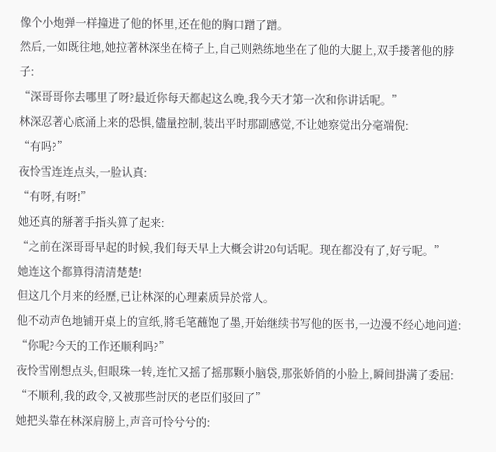像个小炮弹一样撞进了他的怀里,还在他的胸口蹭了蹭。
然后,一如既往地,她拉著林深坐在椅子上,自己则熟练地坐在了他的大腿上,双手搂著他的脖子:
“深哥哥你去哪里了呀?最近你每天都起这么晚,我今天才第一次和你讲话呢。”
林深忍著心底涌上来的恐惧,儘量控制,装出平时那副感觉,不让她察觉出分毫端倪:
“有吗?”
夜怜雪连连点头,一脸认真:
“有呀,有呀!”
她还真的掰著手指头算了起来:
“之前在深哥哥早起的时候,我们每天早上大概会讲20句话呢。现在都没有了,好亏呢。”
她连这个都算得清清楚楚!
但这几个月来的经歷,已让林深的心理素质异於常人。
他不动声色地铺开桌上的宣纸,將毛笔蘸饱了墨,开始继续书写他的医书,一边漫不经心地问道:
“你呢?今天的工作还顺利吗?”
夜怜雪刚想点头,但眼珠一转,连忙又摇了摇那颗小脑袋,那张娇俏的小脸上,瞬间掛满了委屈:
“不顺利,我的政令,又被那些討厌的老臣们驳回了”
她把头靠在林深肩膀上,声音可怜兮兮的: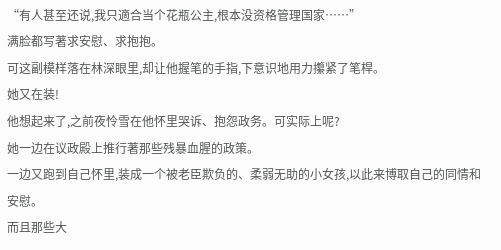“有人甚至还说,我只適合当个花瓶公主,根本没资格管理国家……”
满脸都写著求安慰、求抱抱。
可这副模样落在林深眼里,却让他握笔的手指,下意识地用力攥紧了笔桿。
她又在装!
他想起来了,之前夜怜雪在他怀里哭诉、抱怨政务。可实际上呢?
她一边在议政殿上推行著那些残暴血腥的政策。
一边又跑到自己怀里,装成一个被老臣欺负的、柔弱无助的小女孩,以此来博取自己的同情和安慰。
而且那些大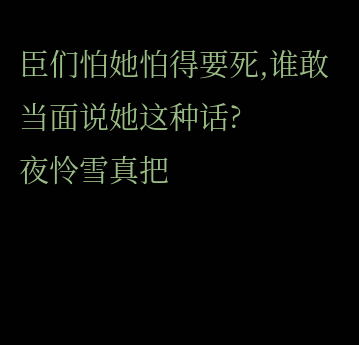臣们怕她怕得要死,谁敢当面说她这种话?
夜怜雪真把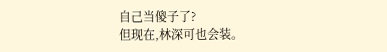自己当傻子了?
但现在,林深可也会装。